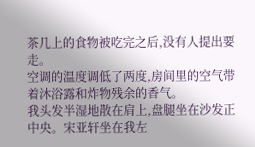茶几上的食物被吃完之后,没有人提出要走。
空调的温度调低了两度,房间里的空气带着沐浴露和炸物残余的香气。
我头发半湿地散在肩上,盘腿坐在沙发正中央。宋亚轩坐在我左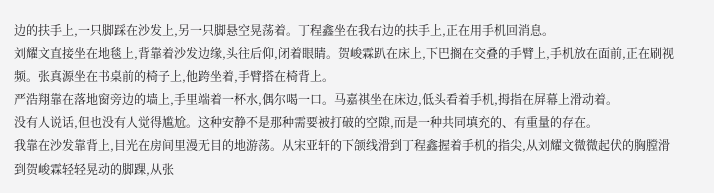边的扶手上,一只脚踩在沙发上,另一只脚悬空晃荡着。丁程鑫坐在我右边的扶手上,正在用手机回消息。
刘耀文直接坐在地毯上,背靠着沙发边缘,头往后仰,闭着眼睛。贺峻霖趴在床上,下巴搁在交叠的手臂上,手机放在面前,正在刷视频。张真源坐在书桌前的椅子上,他跨坐着,手臂搭在椅背上。
严浩翔靠在落地窗旁边的墙上,手里端着一杯水,偶尔喝一口。马嘉祺坐在床边,低头看着手机,拇指在屏幕上滑动着。
没有人说话,但也没有人觉得尴尬。这种安静不是那种需要被打破的空隙,而是一种共同填充的、有重量的存在。
我靠在沙发靠背上,目光在房间里漫无目的地游荡。从宋亚轩的下颌线滑到丁程鑫握着手机的指尖,从刘耀文微微起伏的胸膛滑到贺峻霖轻轻晃动的脚踝,从张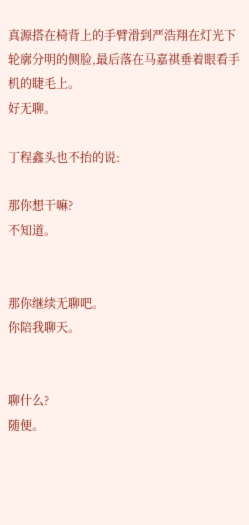真源搭在椅背上的手臂滑到严浩翔在灯光下轮廓分明的侧脸,最后落在马嘉祺垂着眼看手机的睫毛上。
好无聊。

丁程鑫头也不抬的说:

那你想干嘛?
不知道。


那你继续无聊吧。
你陪我聊天。


聊什么?
随便。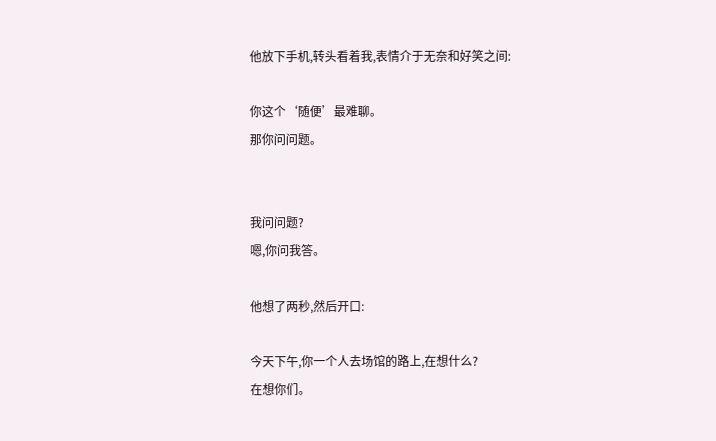他放下手机,转头看着我,表情介于无奈和好笑之间:

你这个‘随便’最难聊。
那你问问题。


我问问题?
嗯,你问我答。

他想了两秒,然后开口:

今天下午,你一个人去场馆的路上,在想什么?
在想你们。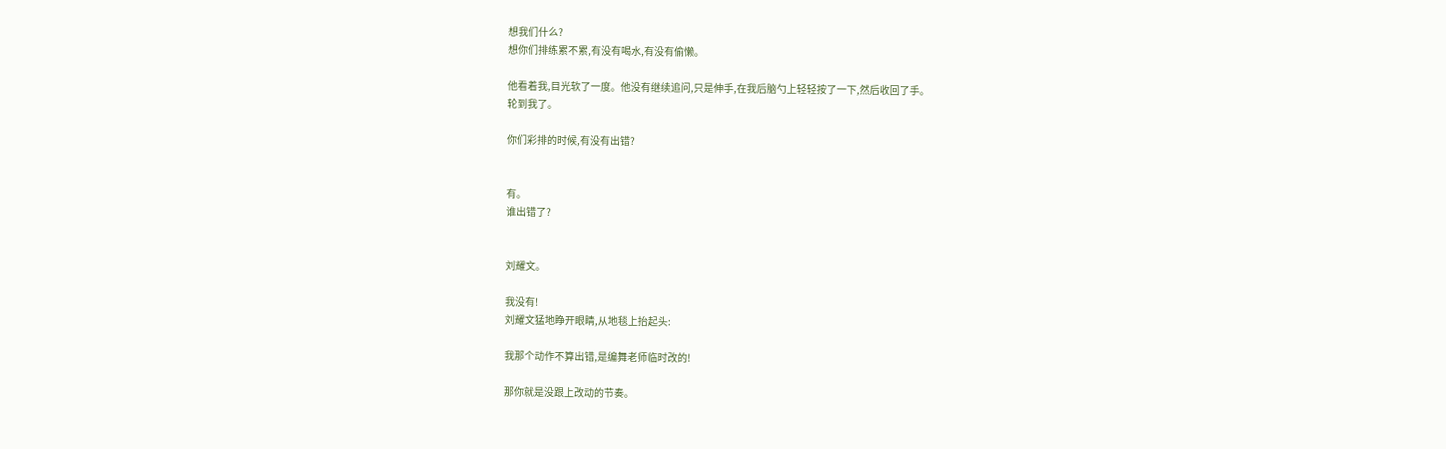想我们什么?
想你们排练累不累,有没有喝水,有没有偷懒。

他看着我,目光软了一度。他没有继续追问,只是伸手,在我后脑勺上轻轻按了一下,然后收回了手。
轮到我了。

你们彩排的时候,有没有出错?


有。
谁出错了?


刘耀文。

我没有!
刘耀文猛地睁开眼睛,从地毯上抬起头:

我那个动作不算出错,是编舞老师临时改的!

那你就是没跟上改动的节奏。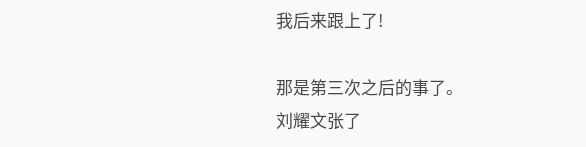我后来跟上了!

那是第三次之后的事了。
刘耀文张了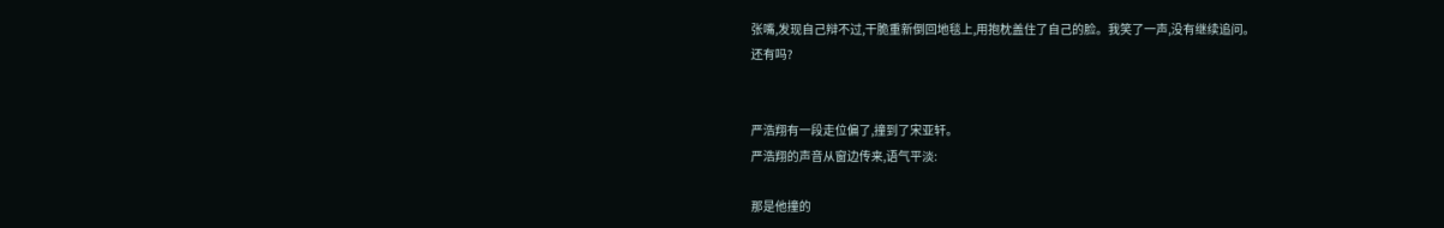张嘴,发现自己辩不过,干脆重新倒回地毯上,用抱枕盖住了自己的脸。我笑了一声,没有继续追问。
还有吗?


严浩翔有一段走位偏了,撞到了宋亚轩。
严浩翔的声音从窗边传来,语气平淡:

那是他撞的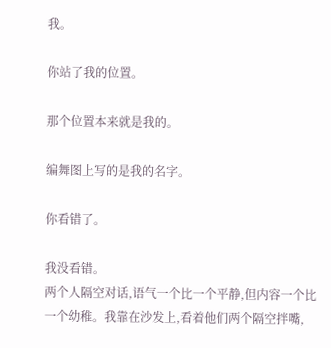我。

你站了我的位置。

那个位置本来就是我的。

编舞图上写的是我的名字。

你看错了。

我没看错。
两个人隔空对话,语气一个比一个平静,但内容一个比一个幼稚。我靠在沙发上,看着他们两个隔空拌嘴,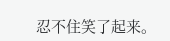忍不住笑了起来。